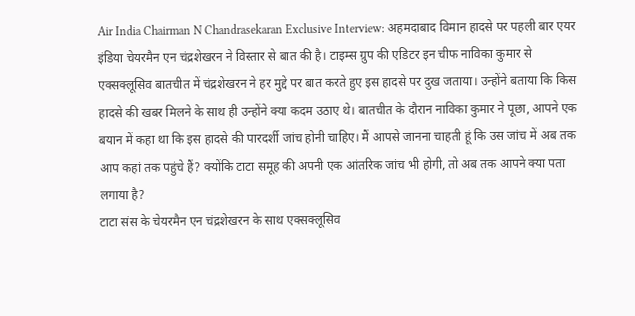Air India Chairman N Chandrasekaran Exclusive Interview: अहमदाबाद विमान हादसे पर पहली बार एयर इंडिया चेयरमैन एन चंद्रशेखरन ने विस्तार से बात की है। टाइम्स ग्रुप की एडिटर इन चीफ नाविका कुमार से एक्सक्लूसिव बातचीत में चंद्रशेखरन ने हर मुद्दे पर बात करते हुए इस हादसे पर दुख जताया। उन्होंने बताया कि किस हादसे की खबर मिलने के साथ ही उन्होंने क्या कदम उठाए थे। बातचीत के दौरान नाविका कुमार ने पूछा, आपने एक बयान में कहा था कि इस हादसे की पारदर्शी जांच होनी चाहिए। मैं आपसे जानना चाहती हूं कि उस जांच में अब तक आप कहां तक पहुंचे हैं? क्योंकि टाटा समूह की अपनी एक आंतरिक जांच भी होगी, तो अब तक आपने क्या पता लगाया है?
टाटा संस के चेयरमैन एन चंद्रशेखरन के साथ एक्सक्लूसिव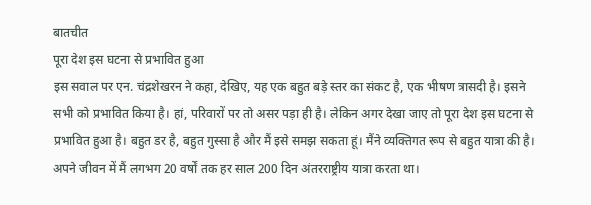बातचीत
पूरा देश इस घटना से प्रभावित हुआ
इस सवाल पर एन. चंद्रशेखरन ने कहा, देखिए, यह एक बहुत बड़े स्तर का संकट है, एक भीषण त्रासदी है। इसने सभी को प्रभावित किया है। हां, परिवारों पर तो असर पड़ा ही है। लेकिन अगर देखा जाए तो पूरा देश इस घटना से प्रभावित हुआ है। बहुत डर है, बहुत गुस्सा है और मैं इसे समझ सकता हूं। मैंने व्यक्तिगत रूप से बहुत यात्रा की है। अपने जीवन में मैं लगभग 20 वर्षों तक हर साल 200 दिन अंतरराष्ट्रीय यात्रा करता था।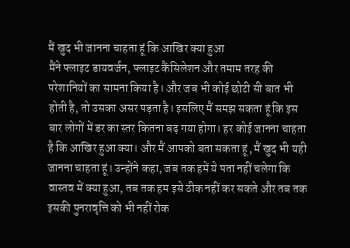मैं खुद भी जानना चाहता हूं कि आखिर क्या हुआ
मैंने फ्लाइट डायवर्जन, फ्लाइट कैंसिलेशन और तमाम तरह की परेशानियों का सामना किया है। और जब भी कोई छोटी सी बात भी होती है, तो उसका असर पड़ता है। इसलिए मैं समझ सकता हूं कि इस बार लोगों में डर का स्तर कितना बढ़ गया होगा। हर कोई जानना चाहता है कि आखिर हुआ क्या। और मैं आपको बता सकता हूं, मैं खुद भी यही जानना चाहता हूं। उन्होंने कहा, जब तक हमें ये पता नहीं चलेगा कि वास्तव में क्या हुआ, तब तक हम इसे ठीक नहीं कर सकते और तब तक इसकी पुनरावृत्ति को भी नहीं रोक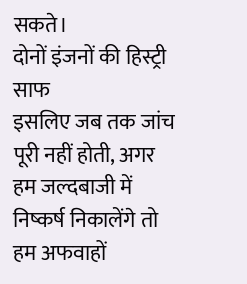सकते।
दोनों इंजनों की हिस्ट्री साफ
इसलिए जब तक जांच पूरी नहीं होती, अगर हम जल्दबाजी में निष्कर्ष निकालेंगे तो हम अफवाहों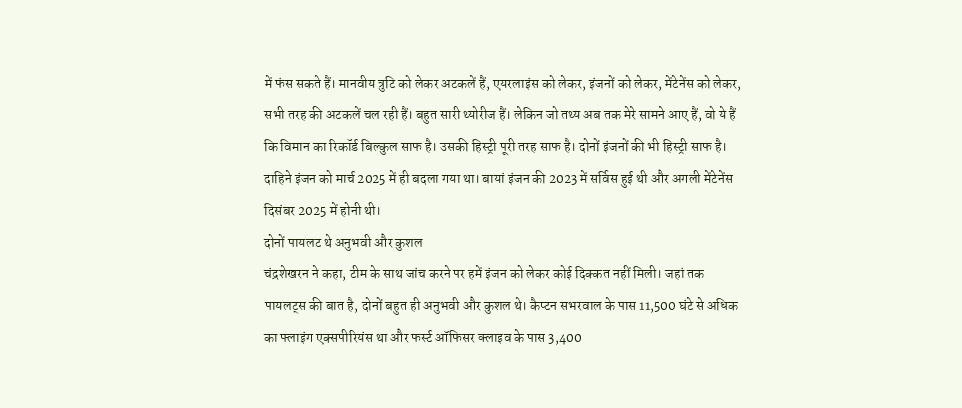में फंस सकते हैं। मानवीय त्रुटि को लेकर अटकलें हैं, एयरलाइंस को लेकर, इंजनों को लेकर, मेंटेनेंस को लेकर, सभी तरह की अटकलें चल रही हैं। बहुत सारी थ्योरीज हैं। लेकिन जो तथ्य अब तक मेरे सामने आए हैं, वो ये हैं कि विमान का रिकॉर्ड बिल्कुल साफ है। उसकी हिस्ट्री पूरी तरह साफ है। दोनों इंजनों की भी हिस्ट्री साफ है। दाहिने इंजन को मार्च 2025 में ही बदला गया था। बायां इंजन की 2023 में सर्विस हुई थी और अगली मेंटेनेंस दिसंबर 2025 में होनी थी।
दोनों पायलट थे अनुभवी और कुशल
चंद्रशेखरन ने कहा, टीम के साथ जांच करने पर हमें इंजन को लेकर कोई दिक्कत नहीं मिली। जहां तक पायलट्स की बात है, दोनों बहुत ही अनुभवी और कुशल थे। कैप्टन सभरवाल के पास 11,500 घंटे से अधिक का फ्लाइंग एक्सपीरियंस था और फर्स्ट ऑफिसर क्लाइव के पास 3,400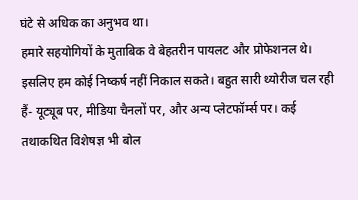घंटे से अधिक का अनुभव था।
हमारे सहयोगियों के मुताबिक वे बेहतरीन पायलट और प्रोफेशनल थे। इसलिए हम कोई निष्कर्ष नहीं निकाल सकते। बहुत सारी थ्योरीज चल रही हैं- यूट्यूब पर, मीडिया चैनलों पर, और अन्य प्लेटफॉर्म्स पर। कई तथाकथित विशेषज्ञ भी बोल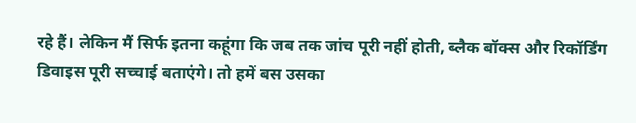रहे हैं। लेकिन मैं सिर्फ इतना कहूंगा कि जब तक जांच पूरी नहीं होती, ब्लैक बॉक्स और रिकॉर्डिंग डिवाइस पूरी सच्चाई बताएंगे। तो हमें बस उसका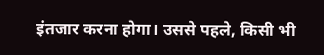इंतजार करना होगा। उससे पहले, किसी भी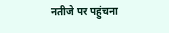नतीजे पर पहुंचना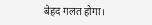बेहद गलत होगा।